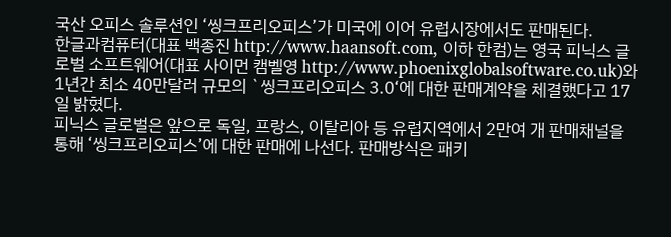국산 오피스 솔루션인 ‘씽크프리오피스’가 미국에 이어 유럽시장에서도 판매된다.
한글과컴퓨터(대표 백종진 http://www.haansoft.com, 이하 한컴)는 영국 피닉스 글로벌 소프트웨어(대표 사이먼 캠벨영 http://www.phoenixglobalsoftware.co.uk)와 1년간 최소 40만달러 규모의 `씽크프리오피스 3.0‘에 대한 판매계약을 체결했다고 17일 밝혔다.
피닉스 글로벌은 앞으로 독일, 프랑스, 이탈리아 등 유럽지역에서 2만여 개 판매채널을 통해 ‘씽크프리오피스’에 대한 판매에 나선다. 판매방식은 패키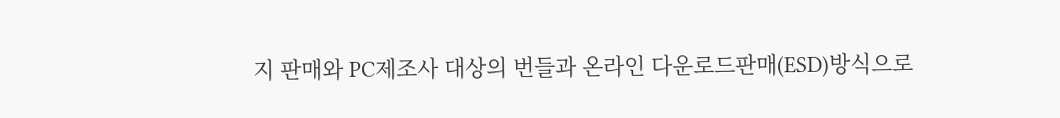지 판매와 PC제조사 대상의 번들과 온라인 다운로드판매(ESD)방식으로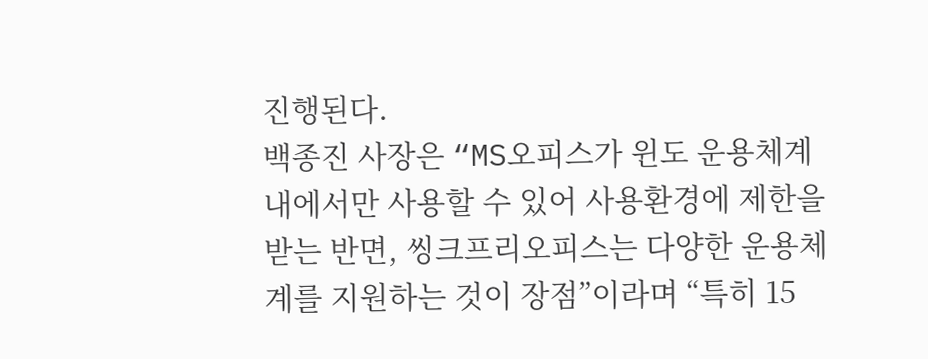진행된다.
백종진 사장은 “MS오피스가 윈도 운용체계 내에서만 사용할 수 있어 사용환경에 제한을 받는 반면, 씽크프리오피스는 다양한 운용체계를 지원하는 것이 장점”이라며 “특히 15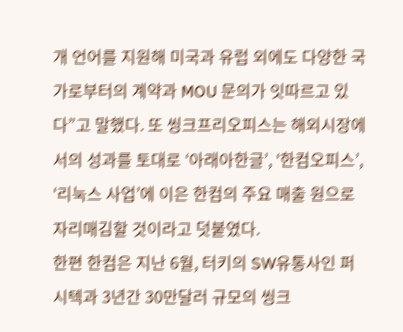개 언어를 지원해 미국과 유럽 외에도 다양한 국가로부터의 계약과 MOU 문의가 잇따르고 있다”고 말했다. 또 씽크프리오피스는 해외시장에서의 성과를 토대로 ‘아래아한글’, ‘한컴오피스’, ‘리눅스 사업’에 이은 한컴의 주요 매출 원으로 자리매김할 것이라고 덧붙였다.
한편 한컴은 지난 6월, 터키의 SW유통사인 퍼시텍과 3년간 30만달러 규모의 씽크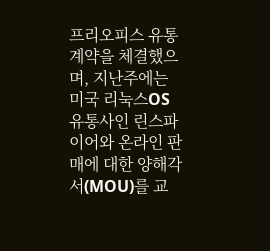프리오피스 유통계약을 체결했으며, 지난주에는 미국 리눅스OS 유통사인 린스파이어와 온라인 판매에 대한 양해각서(MOU)를 교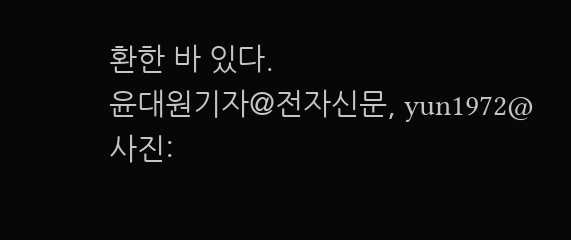환한 바 있다.
윤대원기자@전자신문, yun1972@
사진: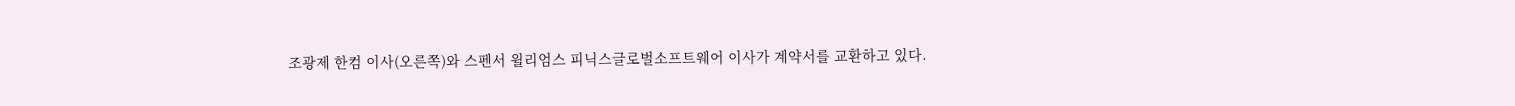조광제 한컴 이사(오른쪽)와 스펜서 윌리엄스 피닉스글로벌소프트웨어 이사가 계약서를 교환하고 있다.